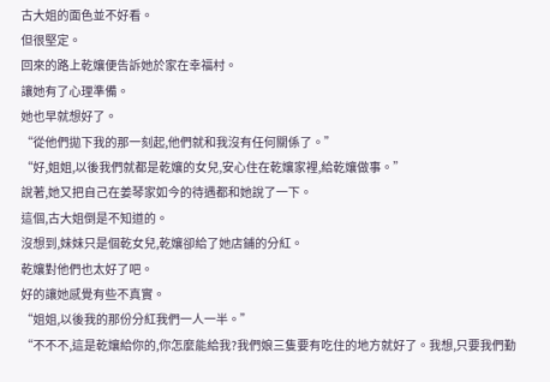古大姐的面色並不好看。
但很堅定。
回來的路上乾孃便告訴她於家在幸福村。
讓她有了心理準備。
她也早就想好了。
“從他們拋下我的那一刻起,他們就和我沒有任何關係了。”
“好,姐姐,以後我們就都是乾孃的女兒,安心住在乾孃家裡,給乾孃做事。”
說著,她又把自己在姜琴家如今的待遇都和她說了一下。
這個,古大姐倒是不知道的。
沒想到,妹妹只是個乾女兒,乾孃卻給了她店鋪的分紅。
乾孃對他們也太好了吧。
好的讓她感覺有些不真實。
“姐姐,以後我的那份分紅我們一人一半。”
“不不不,這是乾孃給你的,你怎麼能給我?我們娘三隻要有吃住的地方就好了。我想,只要我們勤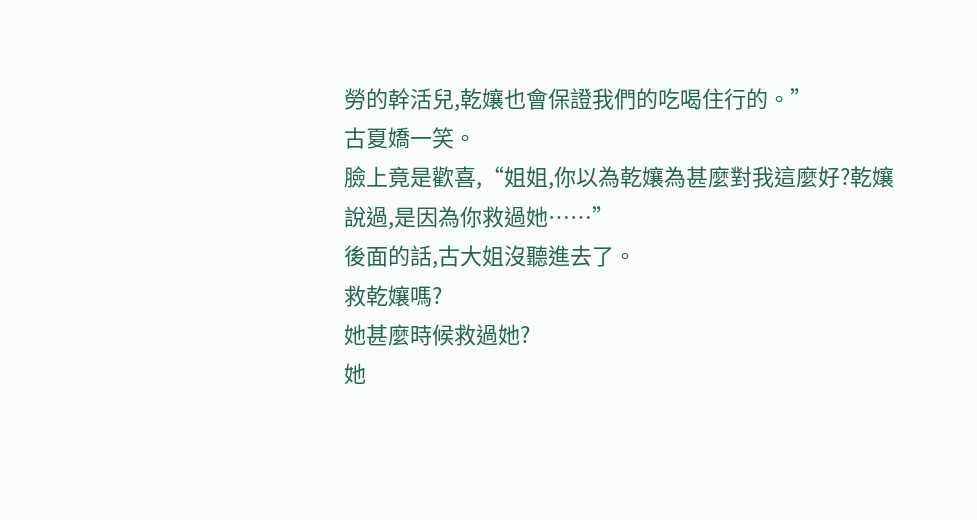勞的幹活兒,乾孃也會保證我們的吃喝住行的。”
古夏嬌一笑。
臉上竟是歡喜,“姐姐,你以為乾孃為甚麼對我這麼好?乾孃說過,是因為你救過她……”
後面的話,古大姐沒聽進去了。
救乾孃嗎?
她甚麼時候救過她?
她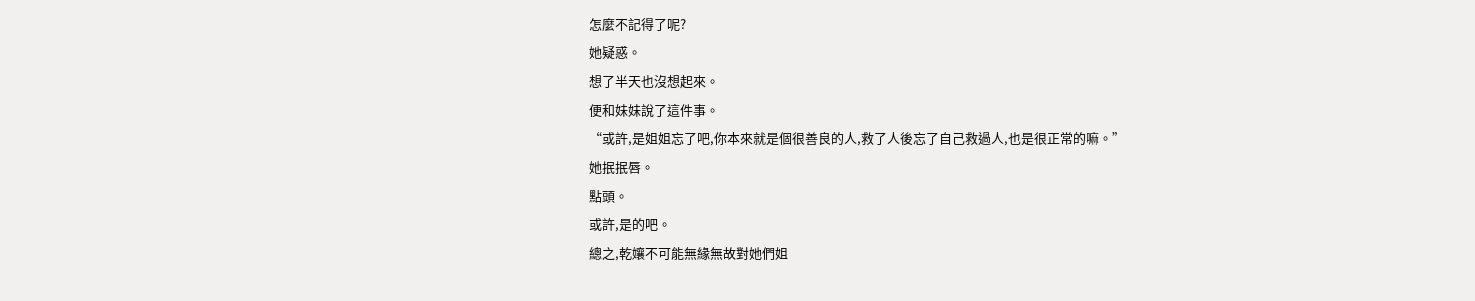怎麼不記得了呢?
她疑惑。
想了半天也沒想起來。
便和妹妹說了這件事。
“或許,是姐姐忘了吧,你本來就是個很善良的人,救了人後忘了自己救過人,也是很正常的嘛。”
她抿抿唇。
點頭。
或許,是的吧。
總之,乾孃不可能無緣無故對她們姐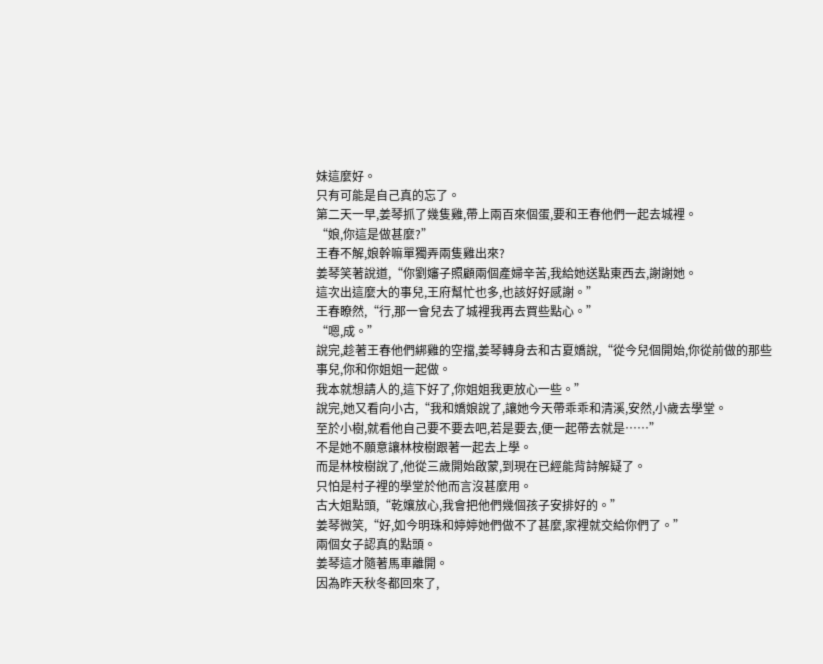妹這麼好。
只有可能是自己真的忘了。
第二天一早,姜琴抓了幾隻雞,帶上兩百來個蛋,要和王春他們一起去城裡。
“娘,你這是做甚麼?”
王春不解,娘幹嘛單獨弄兩隻雞出來?
姜琴笑著說道,“你劉嬸子照顧兩個產婦辛苦,我給她送點東西去,謝謝她。
這次出這麼大的事兒,王府幫忙也多,也該好好感謝。”
王春瞭然,“行,那一會兒去了城裡我再去買些點心。”
“嗯,成。”
說完,趁著王春他們綁雞的空擋,姜琴轉身去和古夏嬌說,“從今兒個開始,你從前做的那些事兒,你和你姐姐一起做。
我本就想請人的,這下好了,你姐姐我更放心一些。”
說完,她又看向小古,“我和嬌娘說了,讓她今天帶乖乖和清溪,安然,小歲去學堂。
至於小樹,就看他自己要不要去吧,若是要去,便一起帶去就是……”
不是她不願意讓林桉樹跟著一起去上學。
而是林桉樹說了,他從三歲開始啟蒙,到現在已經能背詩解疑了。
只怕是村子裡的學堂於他而言沒甚麼用。
古大姐點頭,“乾孃放心,我會把他們幾個孩子安排好的。”
姜琴微笑,“好,如今明珠和婷婷她們做不了甚麼,家裡就交給你們了。”
兩個女子認真的點頭。
姜琴這才隨著馬車離開。
因為昨天秋冬都回來了,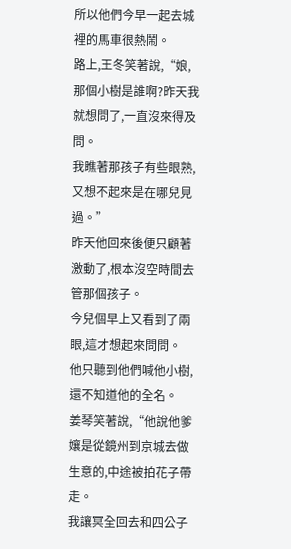所以他們今早一起去城裡的馬車很熱鬧。
路上,王冬笑著說,“娘,那個小樹是誰啊?昨天我就想問了,一直沒來得及問。
我瞧著那孩子有些眼熟,又想不起來是在哪兒見過。”
昨天他回來後便只顧著激動了,根本沒空時間去管那個孩子。
今兒個早上又看到了兩眼,這才想起來問問。
他只聽到他們喊他小樹,還不知道他的全名。
姜琴笑著說,“他說他爹孃是從鏡州到京城去做生意的,中途被拍花子帶走。
我讓冥全回去和四公子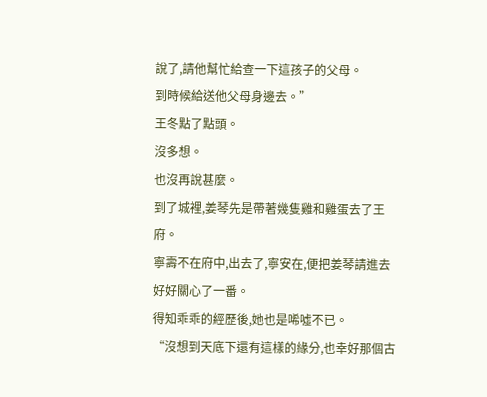說了,請他幫忙給查一下這孩子的父母。
到時候給送他父母身邊去。”
王冬點了點頭。
沒多想。
也沒再說甚麼。
到了城裡,姜琴先是帶著幾隻雞和雞蛋去了王府。
寧壽不在府中,出去了,寧安在,便把姜琴請進去好好關心了一番。
得知乖乖的經歷後,她也是唏噓不已。
“沒想到天底下還有這樣的緣分,也幸好那個古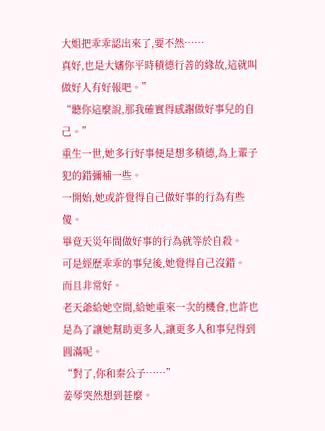大姐把乖乖認出來了,要不然……
真好,也是大嬸你平時積德行善的緣故,這就叫做好人有好報吧。”
“聽你這麼說,那我確實得感謝做好事兒的自己。”
重生一世,她多行好事便是想多積德,為上輩子犯的錯彌補一些。
一開始,她或許覺得自己做好事的行為有些傻。
畢竟天災年間做好事的行為就等於自殺。
可是經歷乖乖的事兒後,她覺得自己沒錯。
而且非常好。
老天爺給她空間,給她重來一次的機會,也許也是為了讓她幫助更多人,讓更多人和事兒得到圓滿呢。
“對了,你和秦公子……”
姜琴突然想到甚麼。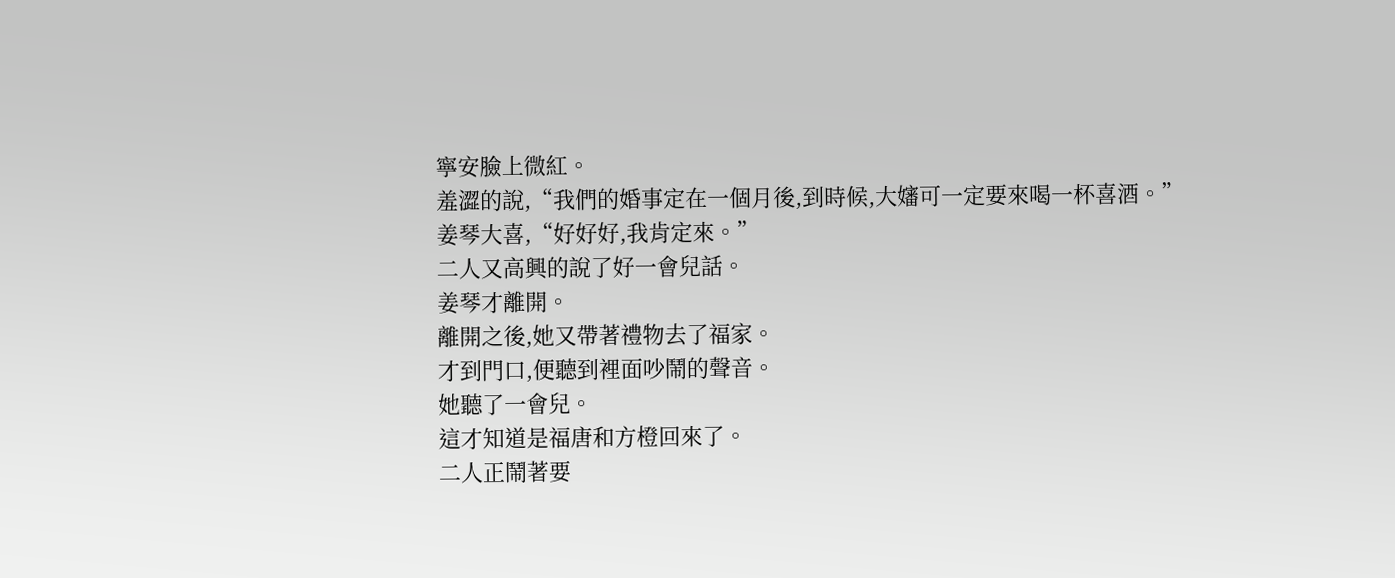寧安臉上微紅。
羞澀的說,“我們的婚事定在一個月後,到時候,大嬸可一定要來喝一杯喜酒。”
姜琴大喜,“好好好,我肯定來。”
二人又高興的說了好一會兒話。
姜琴才離開。
離開之後,她又帶著禮物去了福家。
才到門口,便聽到裡面吵鬧的聲音。
她聽了一會兒。
這才知道是福唐和方橙回來了。
二人正鬧著要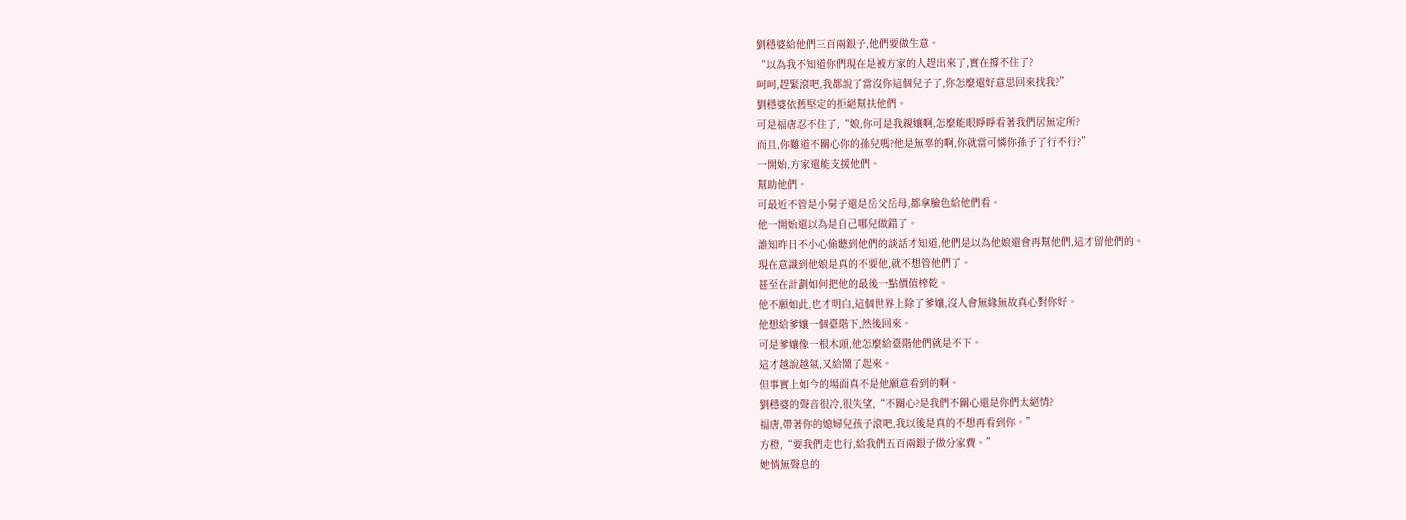劉穩婆給他們三百兩銀子,他們要做生意。
“以為我不知道你們現在是被方家的人趕出來了,實在撐不住了?
呵呵,趕緊滾吧,我都說了當沒你這個兒子了,你怎麼還好意思回來找我?”
劉穩婆依舊堅定的拒絕幫扶他們。
可是福唐忍不住了,“娘,你可是我親孃啊,怎麼能眼睜睜看著我們居無定所?
而且,你難道不關心你的孫兒嗎?他是無辜的啊,你就當可憐你孫子了行不行?”
一開始,方家還能支援他們。
幫助他們。
可最近不管是小舅子還是岳父岳母,都拿臉色給他們看。
他一開始還以為是自己哪兒做錯了。
誰知昨日不小心偷聽到他們的談話才知道,他們是以為他娘還會再幫他們,這才留他們的。
現在意識到他娘是真的不要他,就不想管他們了。
甚至在計劃如何把他的最後一點價值榨乾。
他不願如此,也才明白,這個世界上除了爹孃,沒人會無緣無故真心對你好。
他想給爹孃一個臺階下,然後回來。
可是爹孃像一根木頭,他怎麼給臺階他們就是不下。
這才越說越氣,又給鬧了起來。
但事實上如今的場面真不是他願意看到的啊。
劉穩婆的聲音很冷,很失望,“不關心?是我們不關心還是你們太絕情?
福唐,帶著你的媳婦兒孩子滾吧,我以後是真的不想再看到你。”
方橙,“要我們走也行,給我們五百兩銀子做分家費。”
她悄無聲息的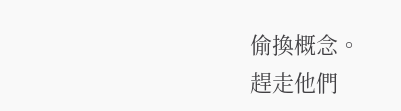偷換概念。
趕走他們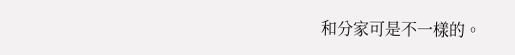和分家可是不一樣的。